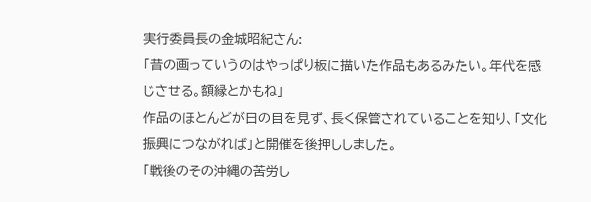実行委員長の金城昭紀さん:
「昔の画っていうのはやっぱり板に描いた作品もあるみたい。年代を感じさせる。額縁とかもね」
作品のほとんどが日の目を見ず、長く保管されていることを知り、「文化振興につながれば」と開催を後押ししました。
「戦後のその沖縄の苦労し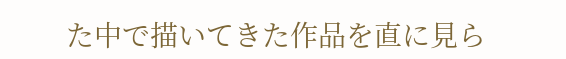た中で描いてきた作品を直に見ら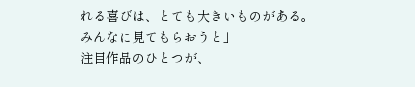れる喜びは、とても大きいものがある。みんなに見てもらおうと」
注目作品のひとつが、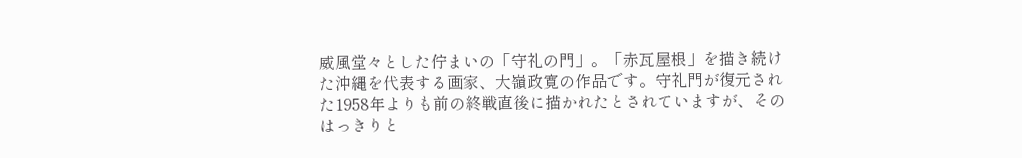威風堂々とした佇まいの「守礼の門」。「赤瓦屋根」を描き続けた沖縄を代表する画家、大嶺政寛の作品です。守礼門が復元された1958年よりも前の終戦直後に描かれたとされていますが、そのはっきりと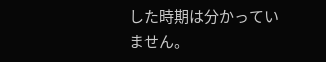した時期は分かっていません。